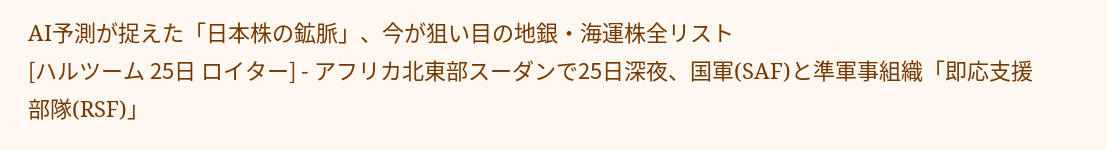AI予測が捉えた「日本株の鉱脈」、今が狙い目の地銀・海運株全リスト
[ハルツーム 25日 ロイター] - アフリカ北東部スーダンで25日深夜、国軍(SAF)と準軍事組織「即応支援部隊(RSF)」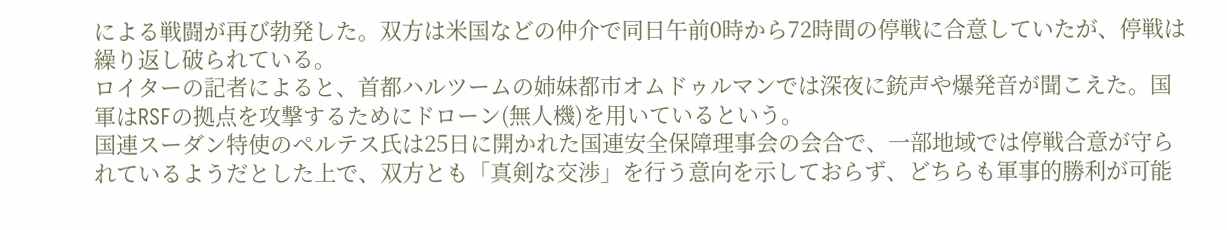による戦闘が再び勃発した。双方は米国などの仲介で同日午前0時から72時間の停戦に合意していたが、停戦は繰り返し破られている。
ロイターの記者によると、首都ハルツームの姉妹都市オムドゥルマンでは深夜に銃声や爆発音が聞こえた。国軍はRSFの拠点を攻撃するためにドローン(無人機)を用いているという。
国連スーダン特使のペルテス氏は25日に開かれた国連安全保障理事会の会合で、一部地域では停戦合意が守られているようだとした上で、双方とも「真剣な交渉」を行う意向を示しておらず、どちらも軍事的勝利が可能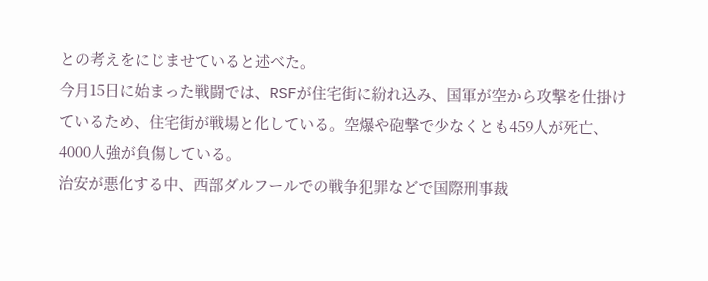との考えをにじませていると述べた。
今月15日に始まった戦闘では、RSFが住宅街に紛れ込み、国軍が空から攻撃を仕掛けているため、住宅街が戦場と化している。空爆や砲撃で少なくとも459人が死亡、4000人強が負傷している。
治安が悪化する中、西部ダルフールでの戦争犯罪などで国際刑事裁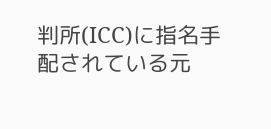判所(ICC)に指名手配されている元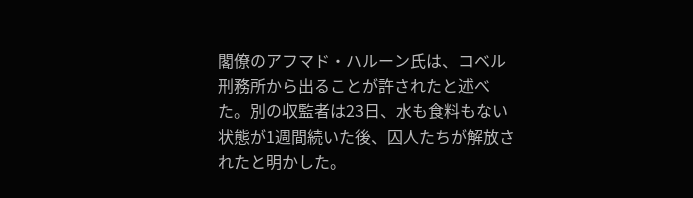閣僚のアフマド・ハルーン氏は、コベル刑務所から出ることが許されたと述べた。別の収監者は23日、水も食料もない状態が1週間続いた後、囚人たちが解放されたと明かした。